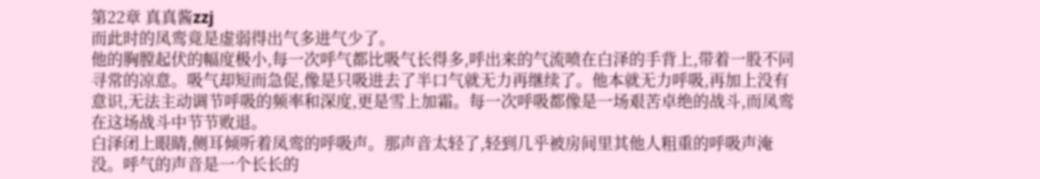第22章 真真酱zzj
而此时的凤鸾竟是虚弱得出气多进气少了。
他的胸膛起伏的幅度极小,每一次呼气都比吸气长得多,呼出来的气流喷在白泽的手背上,带着一股不同寻常的凉意。吸气却短而急促,像是只吸进去了半口气就无力再继续了。他本就无力呼吸,再加上没有意识,无法主动调节呼吸的频率和深度,更是雪上加霜。每一次呼吸都像是一场艰苦卓绝的战斗,而凤鸾在这场战斗中节节败退。
白泽闭上眼睛,侧耳倾听着凤鸾的呼吸声。那声音太轻了,轻到几乎被房间里其他人粗重的呼吸声淹没。呼气的声音是一个长长的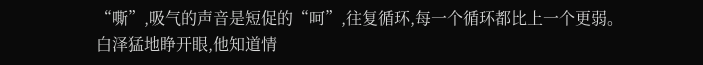“嘶”,吸气的声音是短促的“呵”,往复循环,每一个循环都比上一个更弱。
白泽猛地睁开眼,他知道情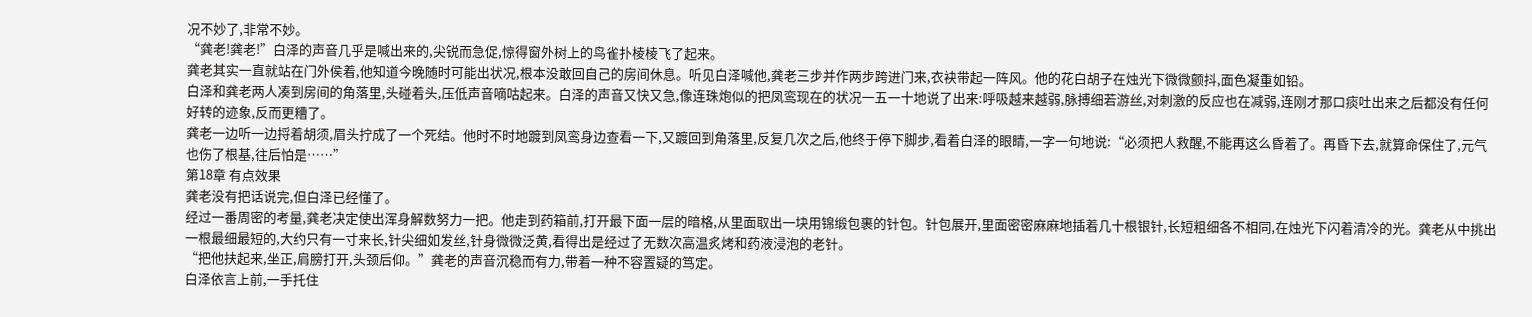况不妙了,非常不妙。
“龚老!龚老!”白泽的声音几乎是喊出来的,尖锐而急促,惊得窗外树上的鸟雀扑棱棱飞了起来。
龚老其实一直就站在门外侯着,他知道今晚随时可能出状况,根本没敢回自己的房间休息。听见白泽喊他,龚老三步并作两步跨进门来,衣袂带起一阵风。他的花白胡子在烛光下微微颤抖,面色凝重如铅。
白泽和龚老两人凑到房间的角落里,头碰着头,压低声音嘀咕起来。白泽的声音又快又急,像连珠炮似的把凤鸾现在的状况一五一十地说了出来:呼吸越来越弱,脉搏细若游丝,对刺激的反应也在减弱,连刚才那口痰吐出来之后都没有任何好转的迹象,反而更糟了。
龚老一边听一边捋着胡须,眉头拧成了一个死结。他时不时地踱到凤鸾身边查看一下,又踱回到角落里,反复几次之后,他终于停下脚步,看着白泽的眼睛,一字一句地说:“必须把人救醒,不能再这么昏着了。再昏下去,就算命保住了,元气也伤了根基,往后怕是……”
第18章 有点效果
龚老没有把话说完,但白泽已经懂了。
经过一番周密的考量,龚老决定使出浑身解数努力一把。他走到药箱前,打开最下面一层的暗格,从里面取出一块用锦缎包裹的针包。针包展开,里面密密麻麻地插着几十根银针,长短粗细各不相同,在烛光下闪着清冷的光。龚老从中挑出一根最细最短的,大约只有一寸来长,针尖细如发丝,针身微微泛黄,看得出是经过了无数次高温炙烤和药液浸泡的老针。
“把他扶起来,坐正,肩膀打开,头颈后仰。”龚老的声音沉稳而有力,带着一种不容置疑的笃定。
白泽依言上前,一手托住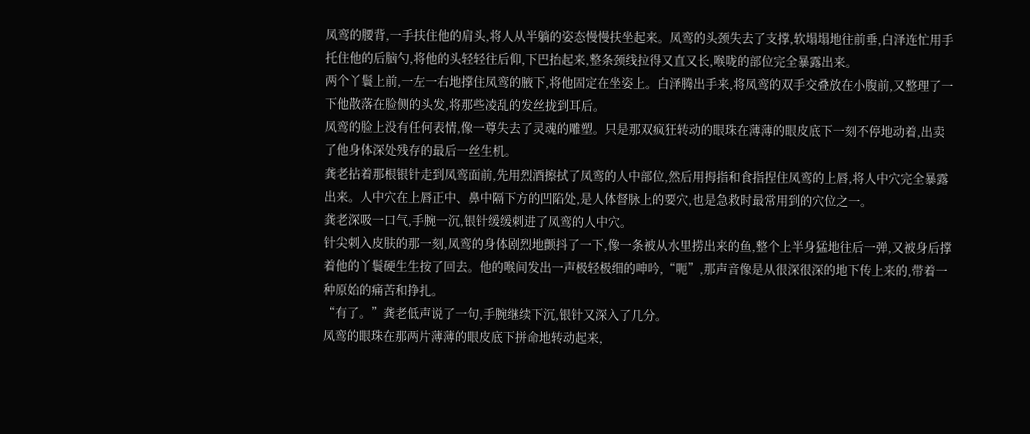凤鸾的腰背,一手扶住他的肩头,将人从半躺的姿态慢慢扶坐起来。凤鸾的头颈失去了支撑,软塌塌地往前垂,白泽连忙用手托住他的后脑勺,将他的头轻轻往后仰,下巴抬起来,整条颈线拉得又直又长,喉咙的部位完全暴露出来。
两个丫鬟上前,一左一右地撑住凤鸾的腋下,将他固定在坐姿上。白泽腾出手来,将凤鸾的双手交叠放在小腹前,又整理了一下他散落在脸侧的头发,将那些凌乱的发丝拢到耳后。
凤鸾的脸上没有任何表情,像一尊失去了灵魂的雕塑。只是那双疯狂转动的眼珠在薄薄的眼皮底下一刻不停地动着,出卖了他身体深处残存的最后一丝生机。
龚老拈着那根银针走到凤鸾面前,先用烈酒擦拭了凤鸾的人中部位,然后用拇指和食指捏住凤鸾的上唇,将人中穴完全暴露出来。人中穴在上唇正中、鼻中隔下方的凹陷处,是人体督脉上的要穴,也是急救时最常用到的穴位之一。
龚老深吸一口气,手腕一沉,银针缓缓刺进了凤鸾的人中穴。
针尖刺入皮肤的那一刻,凤鸾的身体剧烈地颤抖了一下,像一条被从水里捞出来的鱼,整个上半身猛地往后一弹,又被身后撑着他的丫鬟硬生生按了回去。他的喉间发出一声极轻极细的呻吟,“呃”,那声音像是从很深很深的地下传上来的,带着一种原始的痛苦和挣扎。
“有了。”龚老低声说了一句,手腕继续下沉,银针又深入了几分。
凤鸾的眼珠在那两片薄薄的眼皮底下拼命地转动起来,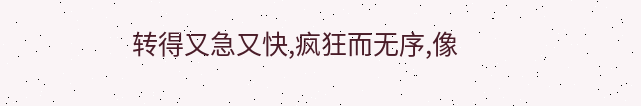转得又急又快,疯狂而无序,像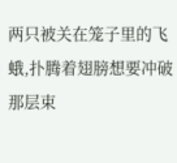两只被关在笼子里的飞蛾,扑腾着翅膀想要冲破那层束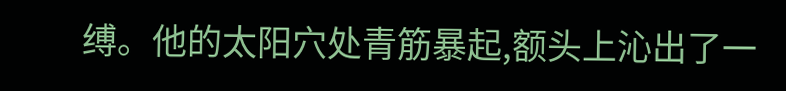缚。他的太阳穴处青筋暴起,额头上沁出了一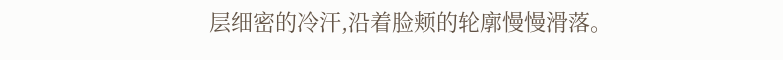层细密的冷汗,沿着脸颊的轮廓慢慢滑落。